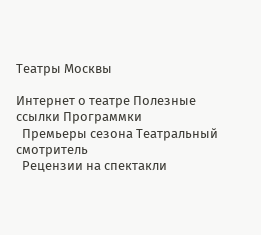Театры Москвы

Интернет о театре Полезные ссылки Программки
  Премьеры сезона Театральный смотритель
  Рецензии на спектакли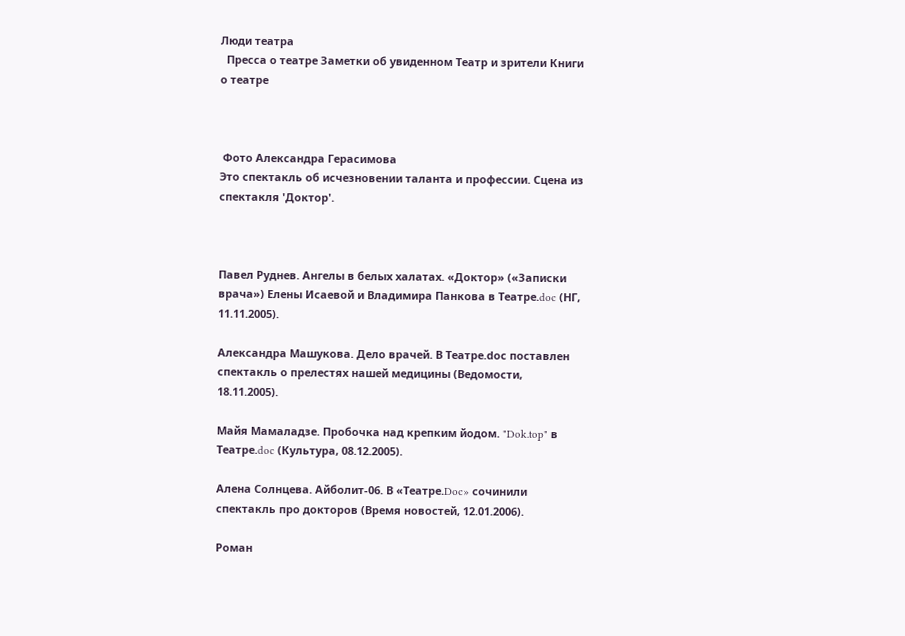Люди театра
  Пресса о театре Заметки об увиденном Театр и зрители Книги о театре



 Фото Александра Герасимова
Это спектакль об исчезновении таланта и профессии. Сцена из спектакля 'Доктор'.



Павел Руднев. Ангелы в белых халатах. «Доктор» («Записки врача») Елены Исаевой и Владимира Панкова в Театре.doc (НГ, 11.11.2005).

Александра Машукова. Дело врачей. В Театре.dоc поставлен спектакль о прелестях нашей медицины (Ведомости, 18.11.2005).

Майя Мамаладзе. Пробочка над крепким йодом. "Dok.top" в Театре.doc (Культура, 08.12.2005).

Алена Солнцева. Айболит-06. В «Театре.Doc» сочинили спектакль про докторов (Время новостей, 12.01.2006).

Роман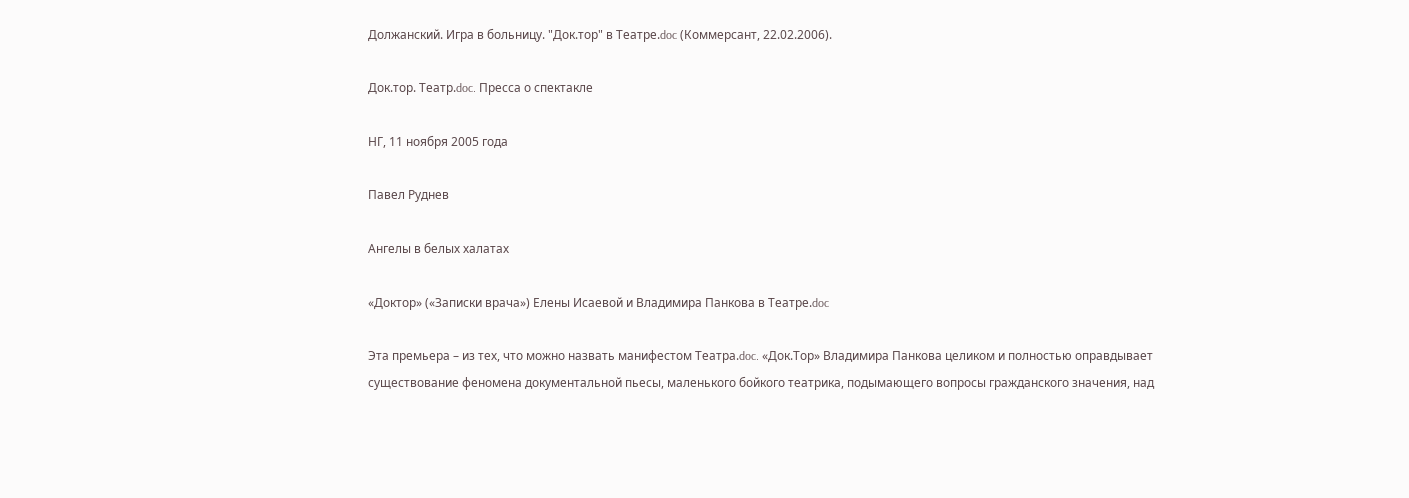Должанский. Игра в больницу. "Док.тор" в Театре.doc (Коммерсант, 22.02.2006).

Док.тор. Театр.doc. Пресса о спектакле

НГ, 11 ноября 2005 года

Павел Руднев

Ангелы в белых халатах

«Доктор» («Записки врача») Елены Исаевой и Владимира Панкова в Театре.doc

Эта премьера – из тех, что можно назвать манифестом Театра.doc. «Док.Тор» Владимира Панкова целиком и полностью оправдывает существование феномена документальной пьесы, маленького бойкого театрика, подымающего вопросы гражданского значения, над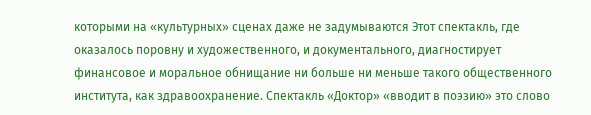которыми на «культурных» сценах даже не задумываются Этот спектакль, где оказалось поровну и художественного, и документального, диагностирует финансовое и моральное обнищание ни больше ни меньше такого общественного института, как здравоохранение. Спектакль «Доктор» «вводит в поэзию» это слово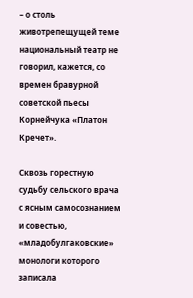– о столь животрепещущей теме национальный театр не говорил, кажется, со времен бравурной советской пьесы Корнейчука «Платон Кречет».

Сквозь горестную судьбу сельского врача с ясным самосознанием и совестью, «младобулгаковские» монологи которого записала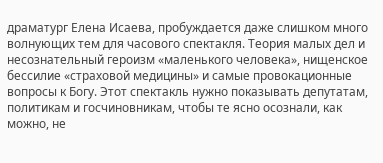драматург Елена Исаева, пробуждается даже слишком много волнующих тем для часового спектакля. Теория малых дел и несознательный героизм «маленького человека», нищенское бессилие «страховой медицины» и самые провокационные вопросы к Богу. Этот спектакль нужно показывать депутатам, политикам и госчиновникам, чтобы те ясно осознали, как можно, не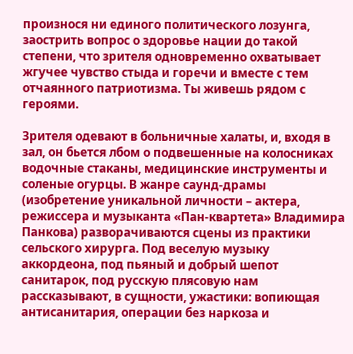произнося ни единого политического лозунга, заострить вопрос о здоровье нации до такой степени, что зрителя одновременно охватывает жгучее чувство стыда и горечи и вместе с тем отчаянного патриотизма. Ты живешь рядом с героями.

Зрителя одевают в больничные халаты, и, входя в зал, он бьется лбом о подвешенные на колосниках водочные стаканы, медицинские инструменты и соленые огурцы. В жанре саунд-драмы (изобретение уникальной личности – актера, режиссера и музыканта «Пан-квартета» Владимира Панкова) разворачиваются сцены из практики сельского хирурга. Под веселую музыку аккордеона, под пьяный и добрый шепот санитарок, под русскую плясовую нам рассказывают, в сущности, ужастики: вопиющая антисанитария, операции без наркоза и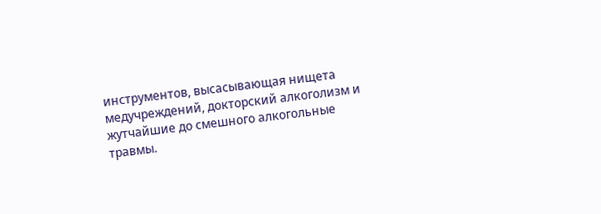инструментов, высасывающая нищета медучреждений, докторский алкоголизм и жутчайшие до смешного алкогольные травмы.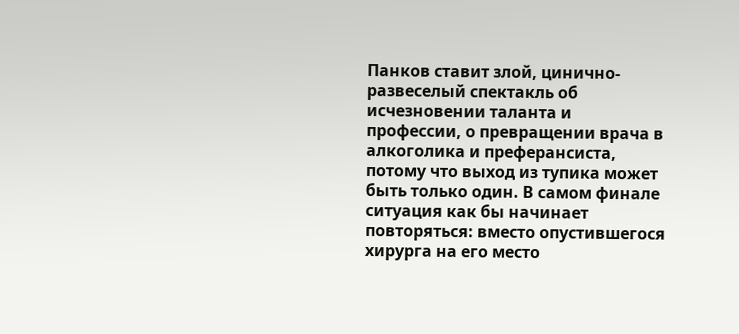Панков ставит злой, цинично-развеселый спектакль об исчезновении таланта и профессии, о превращении врача в алкоголика и преферансиста, потому что выход из тупика может быть только один. В самом финале ситуация как бы начинает повторяться: вместо опустившегося хирурга на его место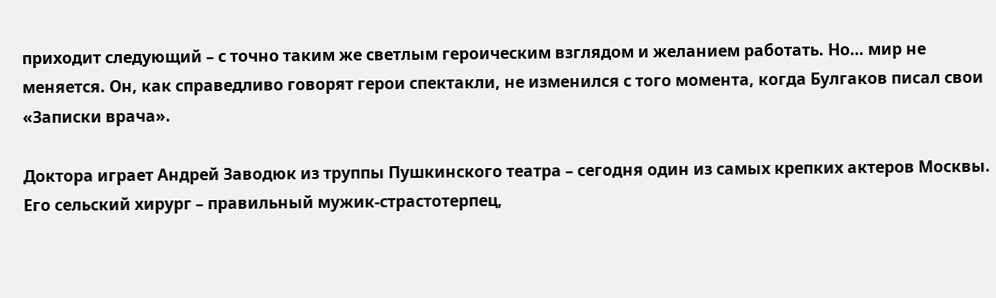приходит следующий – с точно таким же светлым героическим взглядом и желанием работать. Но… мир не меняется. Он, как справедливо говорят герои спектакли, не изменился с того момента, когда Булгаков писал свои «Записки врача».

Доктора играет Андрей Заводюк из труппы Пушкинского театра – сегодня один из самых крепких актеров Москвы. Его сельский хирург – правильный мужик-страстотерпец,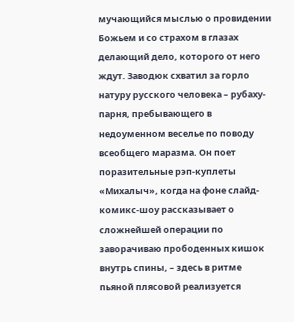мучающийся мыслью о провидении Божьем и со страхом в глазах делающий дело, которого от него ждут. Заводюк схватил за горло натуру русского человека – рубаху-парня, пребывающего в недоуменном веселье по поводу всеобщего маразма. Он поет поразительные рэп-куплеты «Михалыч», когда на фоне слайд-комикс-шоу рассказывает о сложнейшей операции по заворачиваю прободенных кишок внутрь спины, – здесь в ритме пьяной плясовой реализуется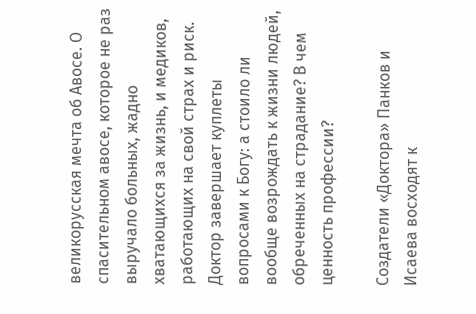великорусская мечта об Авосе. О спасительном авосе, которое не раз выручало больных, жадно хватающихся за жизнь, и медиков, работающих на свой страх и риск. Доктор завершает куплеты вопросами к Богу: а стоило ли вообще возрождать к жизни людей, обреченных на страдание? В чем ценность профессии?

Создатели «Доктора» Панков и Исаева восходят к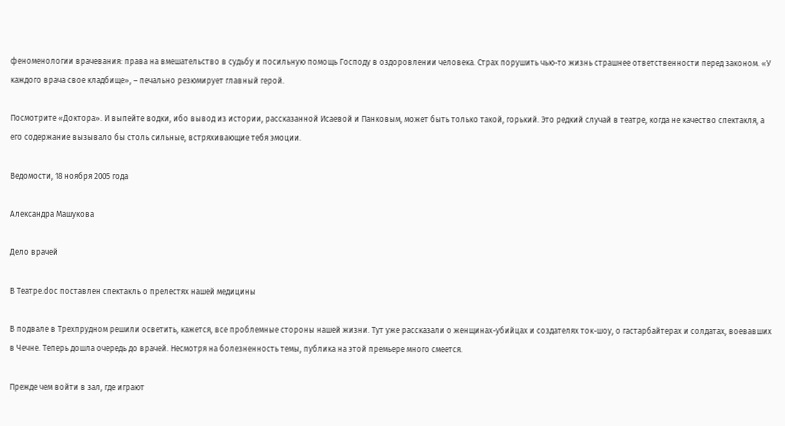феноменологии врачевания: права на вмешательство в судьбу и посильную помощь Господу в оздоровлении человека. Страх порушить чью-то жизнь страшнее ответственности перед законом. «У каждого врача свое кладбище», – печально резюмирует главный герой.

Посмотрите «Доктора». И выпейте водки, ибо вывод из истории, рассказанной Исаевой и Панковым, может быть только такой, горький. Это редкий случай в театре, когда не качество спектакля, а его содержание вызывало бы столь сильные, встряхивающие тебя эмоции.

Ведомости, 18 ноября 2005 года

Александра Машукова

Дело врачей

В Театре.dоc поставлен спектакль о прелестях нашей медицины

В подвале в Трехпрудном решили осветить, кажется, все проблемные стороны нашей жизни. Тут уже рассказали о женщинах-убийцах и создателях ток-шоу, о гастарбайтерах и солдатах, воевавших в Чечне. Теперь дошла очередь до врачей. Несмотря на болезненность темы, публика на этой премьере много смеется.

Прежде чем войти в зал, где играют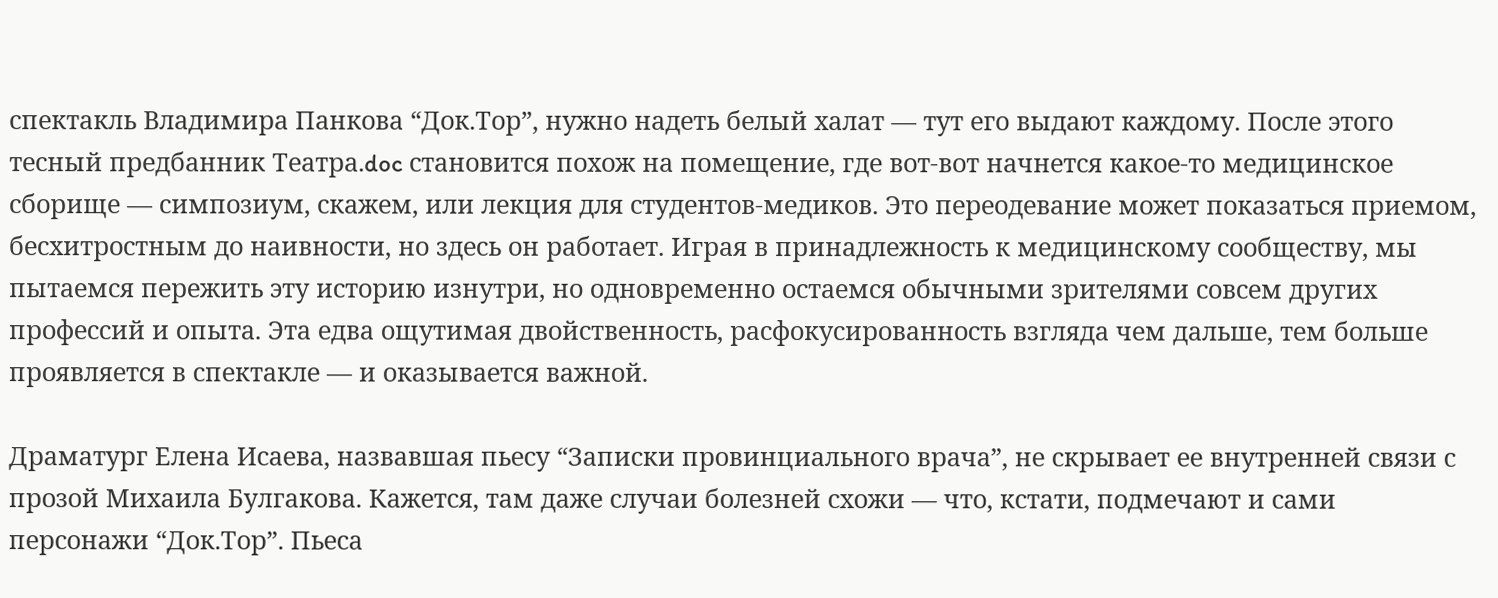спектакль Владимира Панкова “Док.Тор”, нужно надеть белый халат — тут его выдают каждому. После этого тесный предбанник Театра.doc становится похож на помещение, где вот-вот начнется какое-то медицинское сборище — симпозиум, скажем, или лекция для студентов-медиков. Это переодевание может показаться приемом, бесхитростным до наивности, но здесь он работает. Играя в принадлежность к медицинскому сообществу, мы пытаемся пережить эту историю изнутри, но одновременно остаемся обычными зрителями совсем других профессий и опыта. Эта едва ощутимая двойственность, расфокусированность взгляда чем дальше, тем больше проявляется в спектакле — и оказывается важной.

Драматург Елена Исаева, назвавшая пьесу “Записки провинциального врача”, не скрывает ее внутренней связи с прозой Михаила Булгакова. Кажется, там даже случаи болезней схожи — что, кстати, подмечают и сами персонажи “Док.Тор”. Пьеса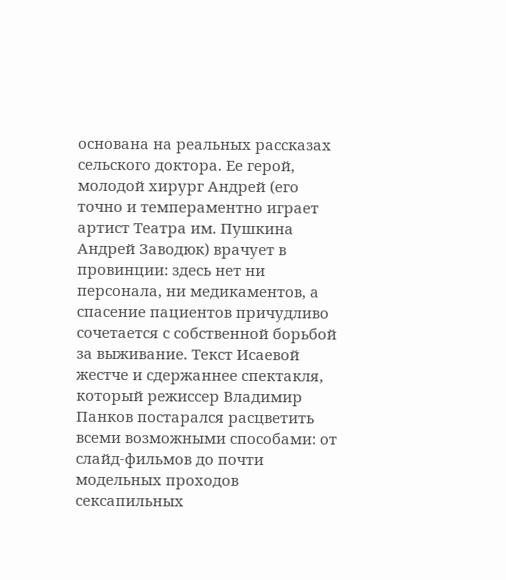основана на реальных рассказах сельского доктора. Ее герой, молодой хирург Андрей (его точно и темпераментно играет артист Театра им. Пушкина Андрей Заводюк) врачует в провинции: здесь нет ни персонала, ни медикаментов, а спасение пациентов причудливо сочетается с собственной борьбой за выживание. Текст Исаевой жестче и сдержаннее спектакля, который режиссер Владимир Панков постарался расцветить всеми возможными способами: от слайд-фильмов до почти модельных проходов сексапильных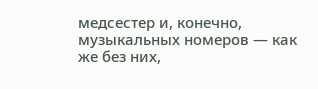медсестер и, конечно, музыкальных номеров — как же без них,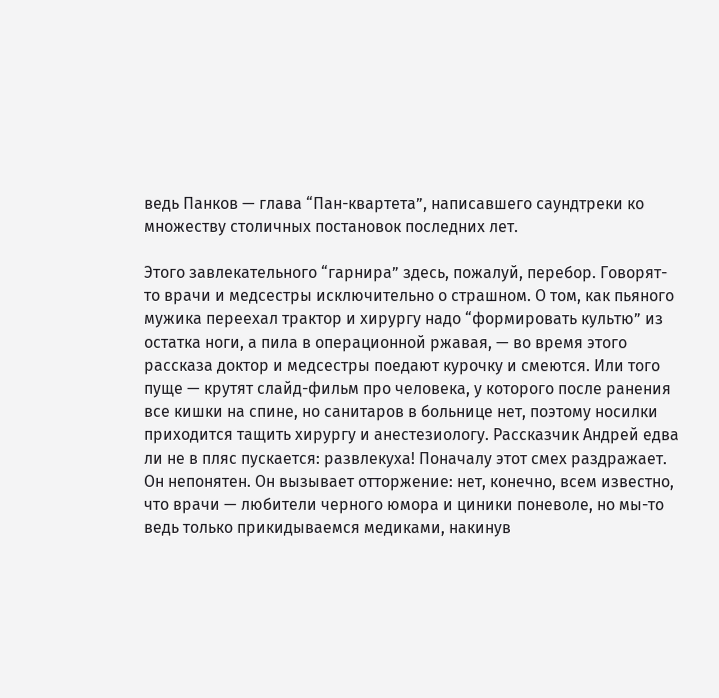ведь Панков — глава “Пан-квартета”, написавшего саундтреки ко множеству столичных постановок последних лет.

Этого завлекательного “гарнира” здесь, пожалуй, перебор. Говорят-то врачи и медсестры исключительно о страшном. О том, как пьяного мужика переехал трактор и хирургу надо “формировать культю” из остатка ноги, а пила в операционной ржавая, — во время этого рассказа доктор и медсестры поедают курочку и смеются. Или того пуще — крутят слайд-фильм про человека, у которого после ранения все кишки на спине, но санитаров в больнице нет, поэтому носилки приходится тащить хирургу и анестезиологу. Рассказчик Андрей едва ли не в пляс пускается: развлекуха! Поначалу этот смех раздражает. Он непонятен. Он вызывает отторжение: нет, конечно, всем известно, что врачи — любители черного юмора и циники поневоле, но мы-то ведь только прикидываемся медиками, накинув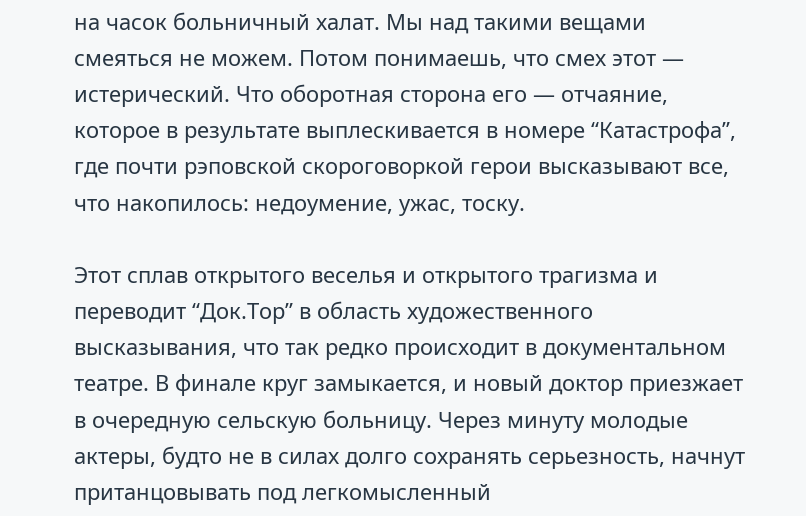на часок больничный халат. Мы над такими вещами смеяться не можем. Потом понимаешь, что смех этот — истерический. Что оборотная сторона его — отчаяние, которое в результате выплескивается в номере “Катастрофа”, где почти рэповской скороговоркой герои высказывают все, что накопилось: недоумение, ужас, тоску.

Этот сплав открытого веселья и открытого трагизма и переводит “Док.Тор” в область художественного высказывания, что так редко происходит в документальном театре. В финале круг замыкается, и новый доктор приезжает в очередную сельскую больницу. Через минуту молодые актеры, будто не в силах долго сохранять серьезность, начнут пританцовывать под легкомысленный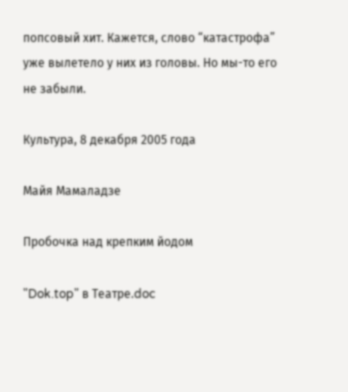попсовый хит. Кажется, слово “катастрофа” уже вылетело у них из головы. Но мы-то его не забыли.

Культура, 8 декабря 2005 года

Майя Мамаладзе

Пробочка над крепким йодом

"Dok.top" в Театре.doc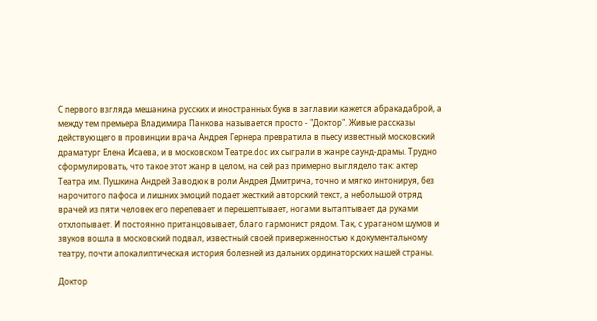С первого взгляда мешанина русских и иностранных букв в заглавии кажется абракадаброй, а между тем премьера Владимира Панкова называется просто - "Доктор". Живые рассказы действующего в провинции врача Андрея Гернера превратила в пьесу известный московский драматург Елена Исаева, и в московском Театре.doc их сыграли в жанре саунд-драмы. Трудно сформулировать, что такое этот жанр в целом, на сей раз примерно выглядело так: актер Театра им. Пушкина Андрей Заводюк в роли Андрея Дмитрича, точно и мягко интонируя, без нарочитого пафоса и лишних эмоций подает жесткий авторский текст, а небольшой отряд врачей из пяти человек его перепевает и перешептывает, ногами вытаптывает да руками отхлопывает. И постоянно пританцовывает, благо гармонист рядом. Так, с ураганом шумов и звуков вошла в московский подвал, известный своей приверженностью к документальному театру, почти апокалиптическая история болезней из дальних ординаторских нашей страны.

Доктор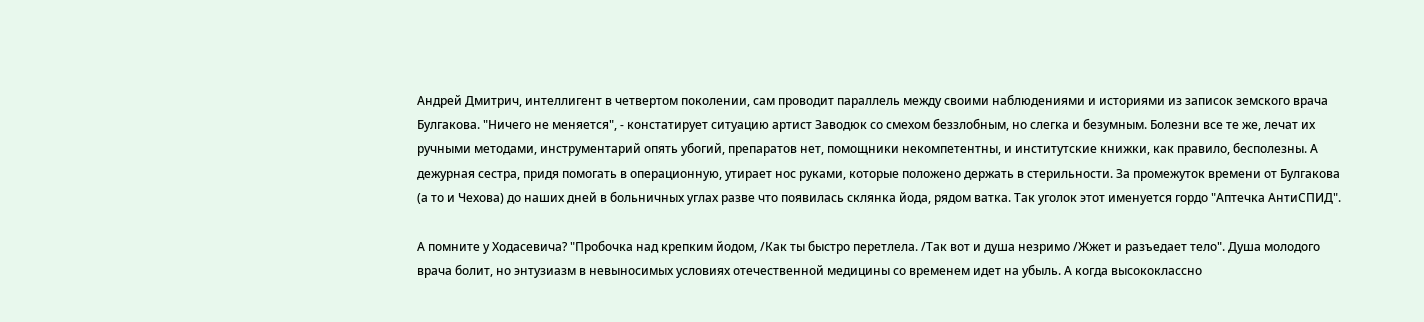Андрей Дмитрич, интеллигент в четвертом поколении, сам проводит параллель между своими наблюдениями и историями из записок земского врача Булгакова. "Ничего не меняется", - констатирует ситуацию артист Заводюк со смехом беззлобным, но слегка и безумным. Болезни все те же, лечат их ручными методами, инструментарий опять убогий, препаратов нет, помощники некомпетентны, и институтские книжки, как правило, бесполезны. А дежурная сестра, придя помогать в операционную, утирает нос руками, которые положено держать в стерильности. За промежуток времени от Булгакова (а то и Чехова) до наших дней в больничных углах разве что появилась склянка йода, рядом ватка. Так уголок этот именуется гордо "Аптечка АнтиСПИД".

А помните у Ходасевича? "Пробочка над крепким йодом, /Как ты быстро перетлела. /Так вот и душа незримо /Жжет и разъедает тело". Душа молодого врача болит, но энтузиазм в невыносимых условиях отечественной медицины со временем идет на убыль. А когда высококлассно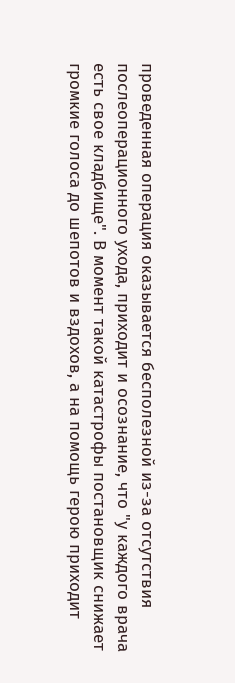проведенная операция оказывается бесполезной из-за отсутствия послеоперационного ухода, приходит и осознание, что "у каждого врача есть свое кладбище". В момент такой катастрофы постановщик снижает громкие голоса до шепотов и вздохов, а на помощь герою приходит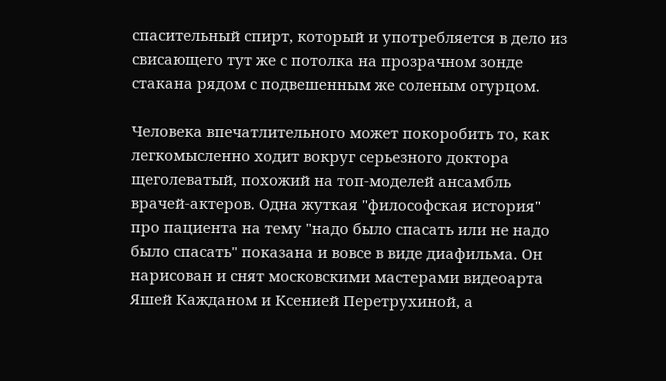спасительный спирт, который и употребляется в дело из свисающего тут же с потолка на прозрачном зонде стакана рядом с подвешенным же соленым огурцом.

Человека впечатлительного может покоробить то, как легкомысленно ходит вокруг серьезного доктора щеголеватый, похожий на топ-моделей ансамбль врачей-актеров. Одна жуткая "философская история" про пациента на тему "надо было спасать или не надо было спасать" показана и вовсе в виде диафильма. Он нарисован и снят московскими мастерами видеоарта Яшей Кажданом и Ксенией Перетрухиной, а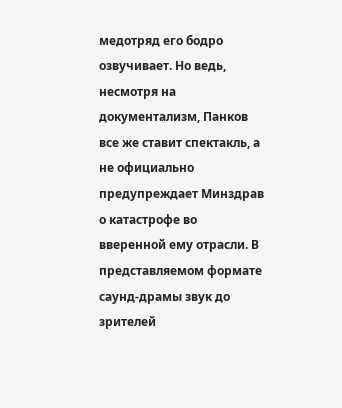медотряд его бодро озвучивает. Но ведь, несмотря на документализм, Панков все же ставит спектакль, а не официально предупреждает Минздрав о катастрофе во вверенной ему отрасли. В представляемом формате саунд-драмы звук до зрителей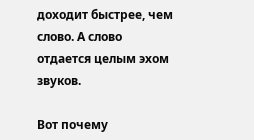доходит быстрее, чем слово. А слово отдается целым эхом звуков.

Вот почему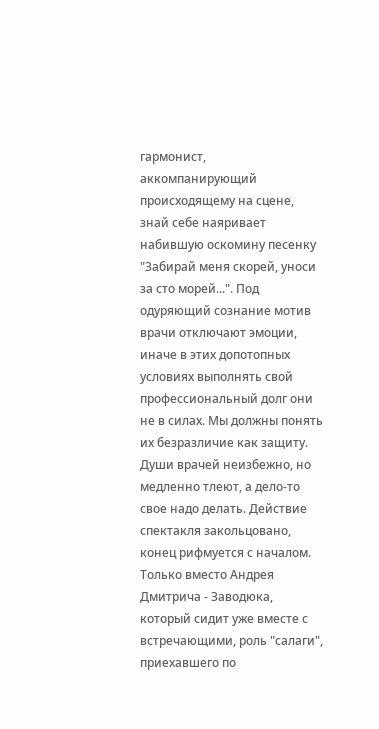гармонист, аккомпанирующий происходящему на сцене, знай себе наяривает набившую оскомину песенку "Забирай меня скорей, уноси за сто морей...". Под одуряющий сознание мотив врачи отключают эмоции, иначе в этих допотопных условиях выполнять свой профессиональный долг они не в силах. Мы должны понять их безразличие как защиту. Души врачей неизбежно, но медленно тлеют, а дело-то свое надо делать. Действие спектакля закольцовано, конец рифмуется с началом. Только вместо Андрея Дмитрича - Заводюка, который сидит уже вместе с встречающими, роль "салаги", приехавшего по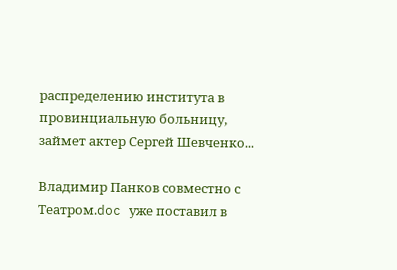распределению института в провинциальную больницу, займет актер Сергей Шевченко...

Владимир Панков совместно с Театром.doc уже поставил в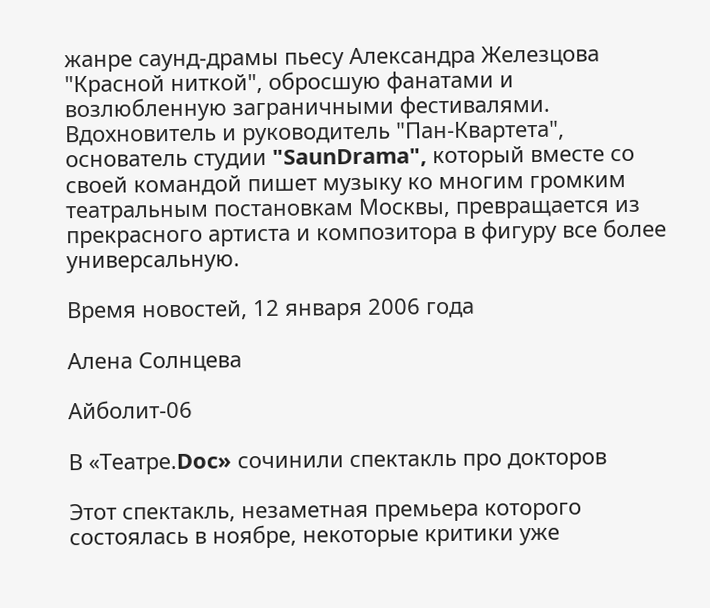жанре саунд-драмы пьесу Александра Железцова "Красной ниткой", обросшую фанатами и возлюбленную заграничными фестивалями. Вдохновитель и руководитель "Пан-Квартета", основатель студии "SaunDrama", который вместе со своей командой пишет музыку ко многим громким театральным постановкам Москвы, превращается из прекрасного артиста и композитора в фигуру все более универсальную.

Время новостей, 12 января 2006 года

Алена Солнцева

Айболит-06

В «Театре.Doc» сочинили спектакль про докторов

Этот спектакль, незаметная премьера которого состоялась в ноябре, некоторые критики уже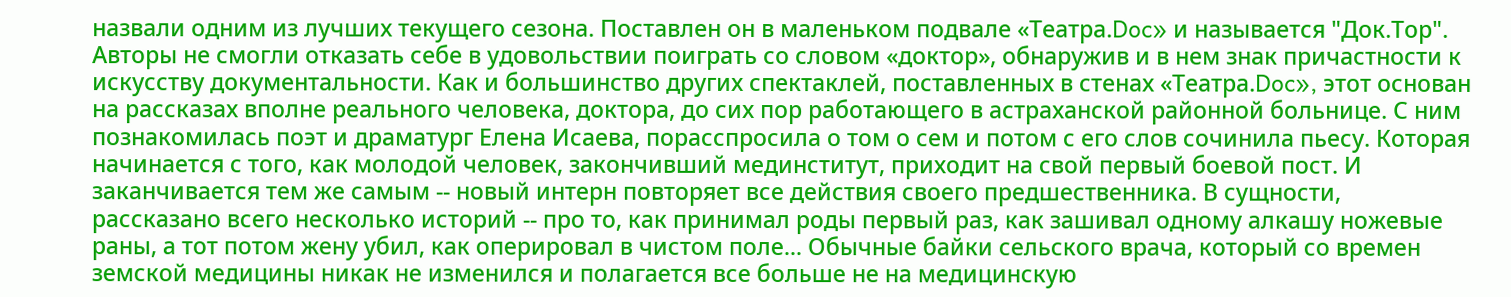назвали одним из лучших текущего сезона. Поставлен он в маленьком подвале «Театра.Doc» и называется "Док.Тор". Авторы не смогли отказать себе в удовольствии поиграть со словом «доктор», обнаружив и в нем знак причастности к искусству документальности. Как и большинство других спектаклей, поставленных в стенах «Театра.Doc», этот основан на рассказах вполне реального человека, доктора, до сих пор работающего в астраханской районной больнице. С ним познакомилась поэт и драматург Елена Исаева, порасспросила о том о сем и потом с его слов сочинила пьесу. Которая начинается с того, как молодой человек, закончивший мединститут, приходит на свой первый боевой пост. И заканчивается тем же самым -- новый интерн повторяет все действия своего предшественника. В сущности, рассказано всего несколько историй -- про то, как принимал роды первый раз, как зашивал одному алкашу ножевые раны, а тот потом жену убил, как оперировал в чистом поле... Обычные байки сельского врача, который со времен земской медицины никак не изменился и полагается все больше не на медицинскую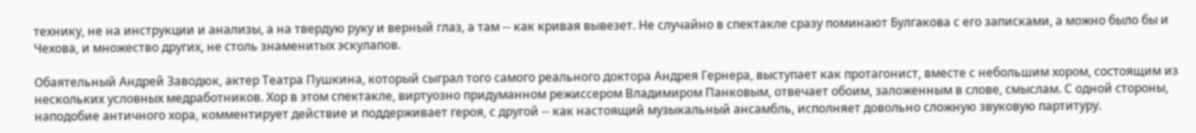технику, не на инструкции и анализы, а на твердую руку и верный глаз, а там -- как кривая вывезет. Не случайно в спектакле сразу поминают Булгакова с его записками, а можно было бы и Чехова, и множество других, не столь знаменитых эскулапов.

Обаятельный Андрей Заводюк, актер Театра Пушкина, который сыграл того самого реального доктора Андрея Гернера, выступает как протагонист, вместе с небольшим хором, состоящим из нескольких условных медработников. Хор в этом спектакле, виртуозно придуманном режиссером Владимиром Панковым, отвечает обоим, заложенным в слове, смыслам. С одной стороны, наподобие античного хора, комментирует действие и поддерживает героя, с другой -- как настоящий музыкальный ансамбль, исполняет довольно сложную звуковую партитуру.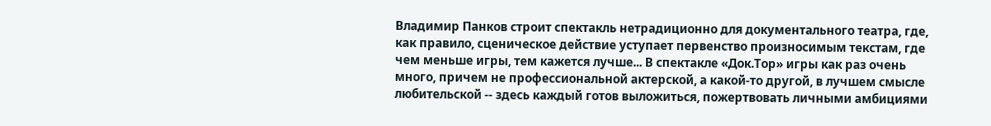Владимир Панков строит спектакль нетрадиционно для документального театра, где, как правило, сценическое действие уступает первенство произносимым текстам, где чем меньше игры, тем кажется лучше... В спектакле «Док.Тор» игры как раз очень много, причем не профессиональной актерской, а какой-то другой, в лучшем смысле любительской -- здесь каждый готов выложиться, пожертвовать личными амбициями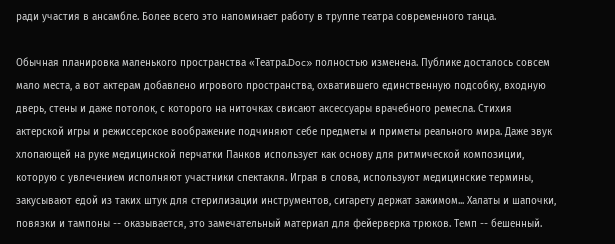ради участия в ансамбле. Более всего это напоминает работу в труппе театра современного танца.

Обычная планировка маленького пространства «Театра.Doc» полностью изменена. Публике досталось совсем мало места, а вот актерам добавлено игрового пространства, охватившего единственную подсобку, входную дверь, стены и даже потолок, с которого на ниточках свисают аксессуары врачебного ремесла. Стихия актерской игры и режиссерское воображение подчиняют себе предметы и приметы реального мира. Даже звук хлопающей на руке медицинской перчатки Панков использует как основу для ритмической композиции, которую с увлечением исполняют участники спектакля. Играя в слова, используют медицинские термины, закусывают едой из таких штук для стерилизации инструментов, сигарету держат зажимом... Халаты и шапочки, повязки и тампоны -- оказывается, это замечательный материал для фейерверка трюков. Темп -- бешенный.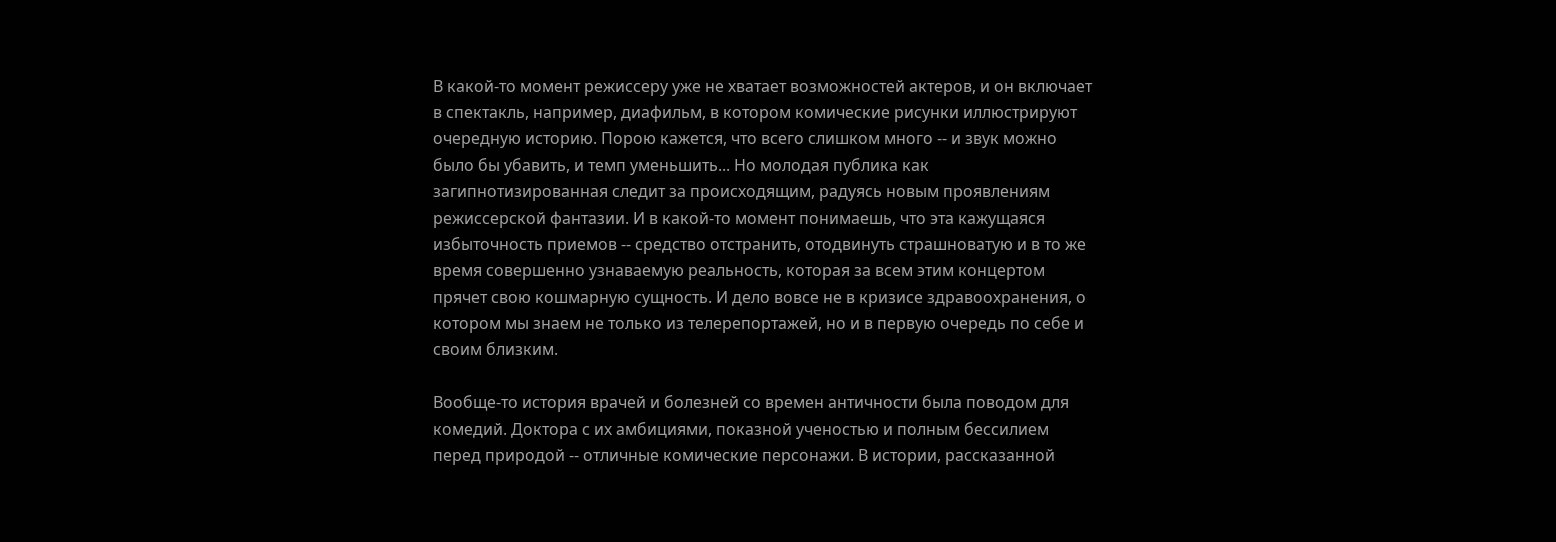В какой-то момент режиссеру уже не хватает возможностей актеров, и он включает в спектакль, например, диафильм, в котором комические рисунки иллюстрируют очередную историю. Порою кажется, что всего слишком много -- и звук можно было бы убавить, и темп уменьшить... Но молодая публика как загипнотизированная следит за происходящим, радуясь новым проявлениям режиссерской фантазии. И в какой-то момент понимаешь, что эта кажущаяся избыточность приемов -- средство отстранить, отодвинуть страшноватую и в то же время совершенно узнаваемую реальность, которая за всем этим концертом прячет свою кошмарную сущность. И дело вовсе не в кризисе здравоохранения, о котором мы знаем не только из телерепортажей, но и в первую очередь по себе и своим близким.

Вообще-то история врачей и болезней со времен античности была поводом для комедий. Доктора с их амбициями, показной ученостью и полным бессилием перед природой -- отличные комические персонажи. В истории, рассказанной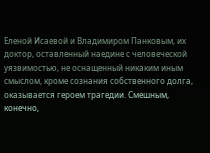Еленой Исаевой и Владимиром Панковым, их доктор, оставленный наедине с человеческой уязвимостью, не оснащенный никаким иным смыслом, кроме сознания собственного долга, оказывается героем трагедии. Смешным, конечно,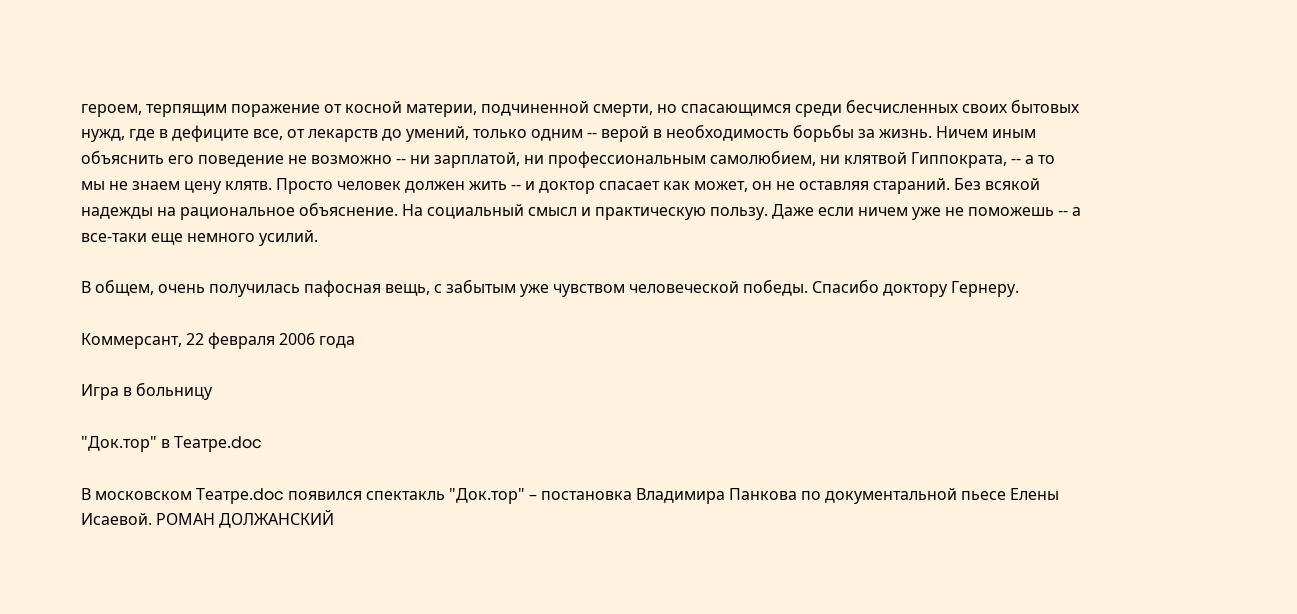героем, терпящим поражение от косной материи, подчиненной смерти, но спасающимся среди бесчисленных своих бытовых нужд, где в дефиците все, от лекарств до умений, только одним -- верой в необходимость борьбы за жизнь. Ничем иным объяснить его поведение не возможно -- ни зарплатой, ни профессиональным самолюбием, ни клятвой Гиппократа, -- а то мы не знаем цену клятв. Просто человек должен жить -- и доктор спасает как может, он не оставляя стараний. Без всякой надежды на рациональное объяснение. На социальный смысл и практическую пользу. Даже если ничем уже не поможешь -- а все-таки еще немного усилий.

В общем, очень получилась пафосная вещь, с забытым уже чувством человеческой победы. Спасибо доктору Гернеру.

Коммерсант, 22 февраля 2006 года

Игра в больницу

"Док.тор" в Театре.doc

В московском Театре.doc появился спектакль "Док.тор" – постановка Владимира Панкова по документальной пьесе Елены Исаевой. РОМАН ДОЛЖАНСКИЙ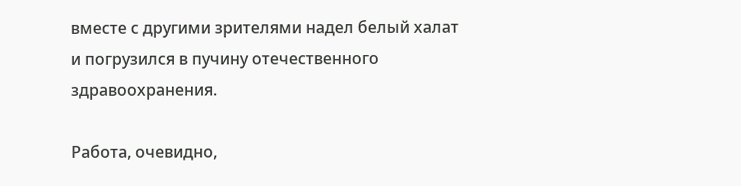вместе с другими зрителями надел белый халат и погрузился в пучину отечественного здравоохранения.

Работа, очевидно,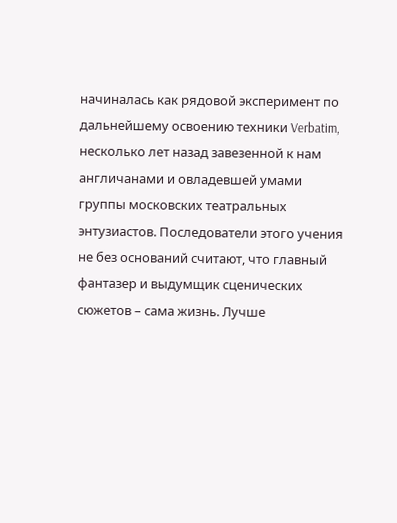начиналась как рядовой эксперимент по дальнейшему освоению техники Verbatim, несколько лет назад завезенной к нам англичанами и овладевшей умами группы московских театральных энтузиастов. Последователи этого учения не без оснований считают, что главный фантазер и выдумщик сценических сюжетов – сама жизнь. Лучше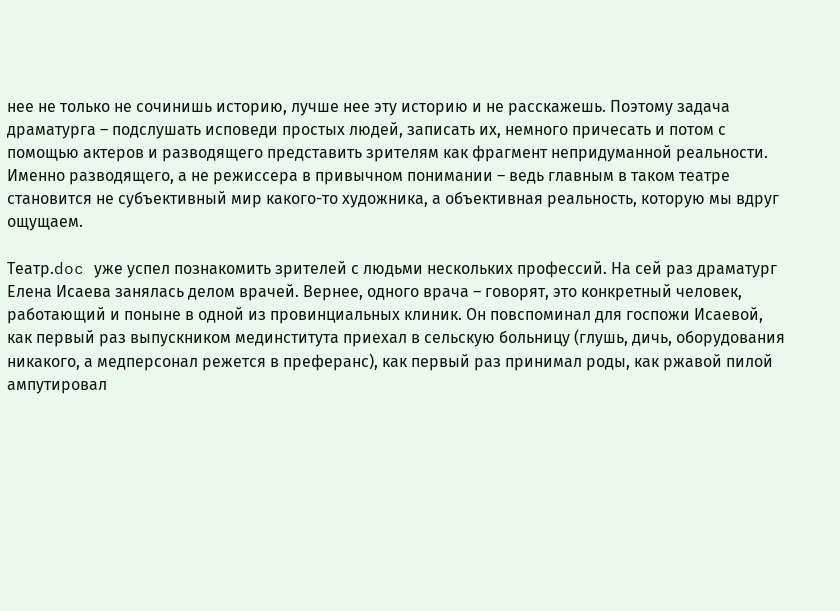нее не только не сочинишь историю, лучше нее эту историю и не расскажешь. Поэтому задача драматурга – подслушать исповеди простых людей, записать их, немного причесать и потом с помощью актеров и разводящего представить зрителям как фрагмент непридуманной реальности. Именно разводящего, а не режиссера в привычном понимании – ведь главным в таком театре становится не субъективный мир какого-то художника, а объективная реальность, которую мы вдруг ощущаем.

Театр.doc уже успел познакомить зрителей с людьми нескольких профессий. На сей раз драматург Елена Исаева занялась делом врачей. Вернее, одного врача – говорят, это конкретный человек, работающий и поныне в одной из провинциальных клиник. Он повспоминал для госпожи Исаевой, как первый раз выпускником мединститута приехал в сельскую больницу (глушь, дичь, оборудования никакого, а медперсонал режется в преферанс), как первый раз принимал роды, как ржавой пилой ампутировал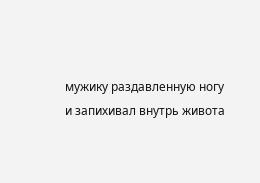мужику раздавленную ногу и запихивал внутрь живота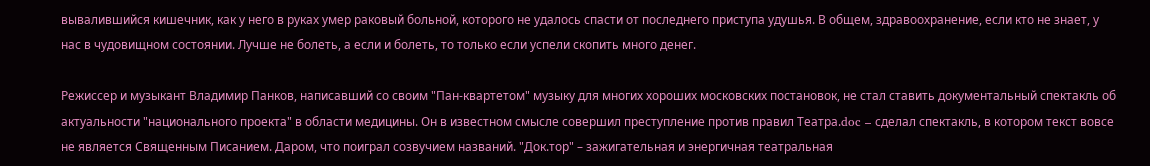вывалившийся кишечник, как у него в руках умер раковый больной, которого не удалось спасти от последнего приступа удушья. В общем, здравоохранение, если кто не знает, у нас в чудовищном состоянии. Лучше не болеть, а если и болеть, то только если успели скопить много денег.

Режиссер и музыкант Владимир Панков, написавший со своим "Пан-квартетом" музыку для многих хороших московских постановок, не стал ставить документальный спектакль об актуальности "национального проекта" в области медицины. Он в известном смысле совершил преступление против правил Театра.doc – сделал спектакль, в котором текст вовсе не является Священным Писанием. Даром, что поиграл созвучием названий. "Док.тор" – зажигательная и энергичная театральная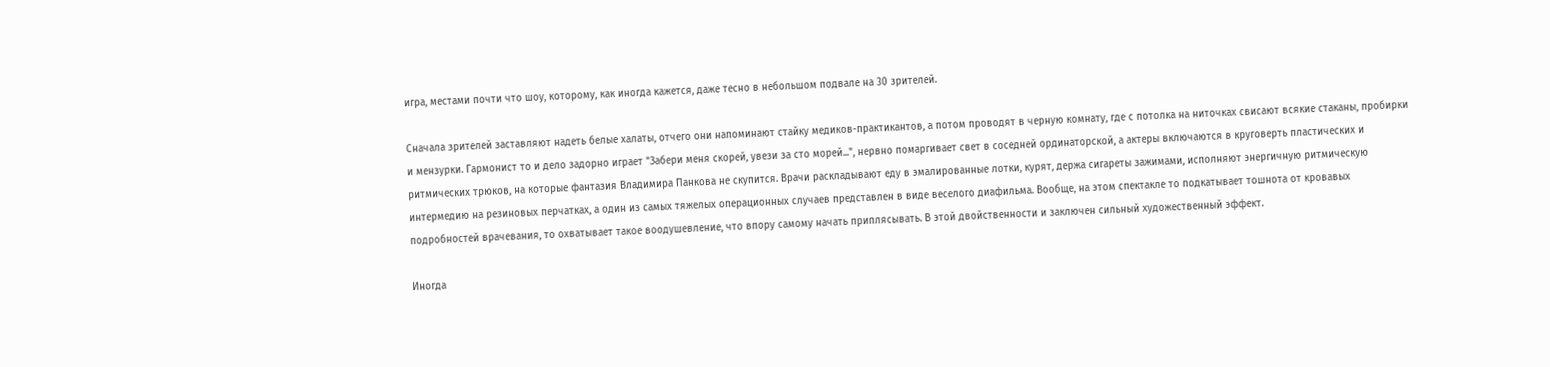игра, местами почти что шоу, которому, как иногда кажется, даже тесно в небольшом подвале на 30 зрителей.

Сначала зрителей заставляют надеть белые халаты, отчего они напоминают стайку медиков-практикантов, а потом проводят в черную комнату, где с потолка на ниточках свисают всякие стаканы, пробирки и мензурки. Гармонист то и дело задорно играет "Забери меня скорей, увези за сто морей...", нервно помаргивает свет в соседней ординаторской, а актеры включаются в круговерть пластических и ритмических трюков, на которые фантазия Владимира Панкова не скупится. Врачи раскладывают еду в эмалированные лотки, курят, держа сигареты зажимами, исполняют энергичную ритмическую интермедию на резиновых перчатках, а один из самых тяжелых операционных случаев представлен в виде веселого диафильма. Вообще, на этом спектакле то подкатывает тошнота от кровавых подробностей врачевания, то охватывает такое воодушевление, что впору самому начать приплясывать. В этой двойственности и заключен сильный художественный эффект.

Иногда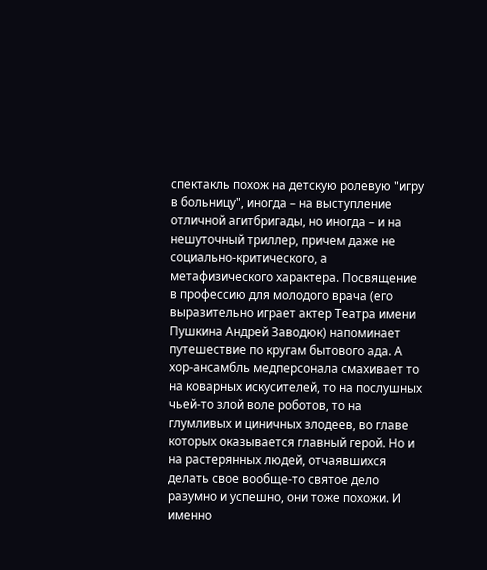спектакль похож на детскую ролевую "игру в больницу", иногда – на выступление отличной агитбригады, но иногда – и на нешуточный триллер, причем даже не социально-критического, а метафизического характера. Посвящение в профессию для молодого врача (его выразительно играет актер Театра имени Пушкина Андрей Заводюк) напоминает путешествие по кругам бытового ада. А хор-ансамбль медперсонала смахивает то на коварных искусителей, то на послушных чьей-то злой воле роботов, то на глумливых и циничных злодеев, во главе которых оказывается главный герой. Но и на растерянных людей, отчаявшихся делать свое вообще-то святое дело разумно и успешно, они тоже похожи. И именно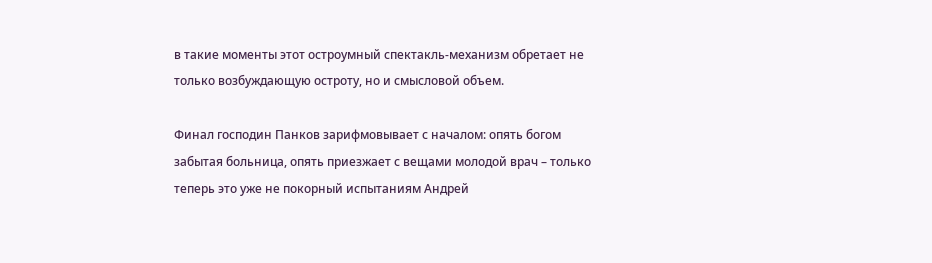в такие моменты этот остроумный спектакль-механизм обретает не только возбуждающую остроту, но и смысловой объем.

Финал господин Панков зарифмовывает с началом: опять богом забытая больница, опять приезжает с вещами молодой врач – только теперь это уже не покорный испытаниям Андрей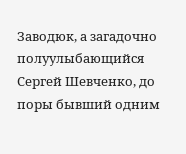Заводюк, а загадочно полуулыбающийся Сергей Шевченко, до поры бывший одним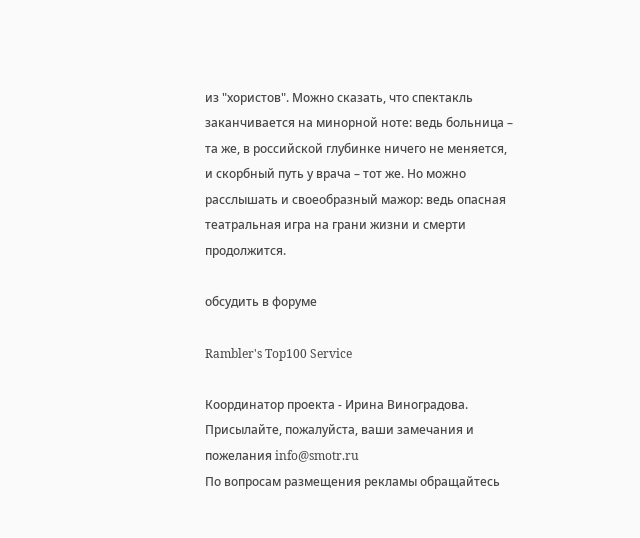из "хористов". Можно сказать, что спектакль заканчивается на минорной ноте: ведь больница – та же, в российской глубинке ничего не меняется, и скорбный путь у врача – тот же. Но можно расслышать и своеобразный мажор: ведь опасная театральная игра на грани жизни и смерти продолжится.

обсудить в форуме

Rambler's Top100 Service

Координатор проекта - Ирина Виноградова. Присылайте, пожалуйста, ваши замечания и пожелания info@smotr.ru
По вопросам размещения рекламы обращайтесь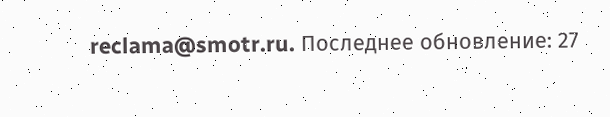reclama@smotr.ru. Последнее обновление: 27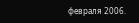февраля 2006.